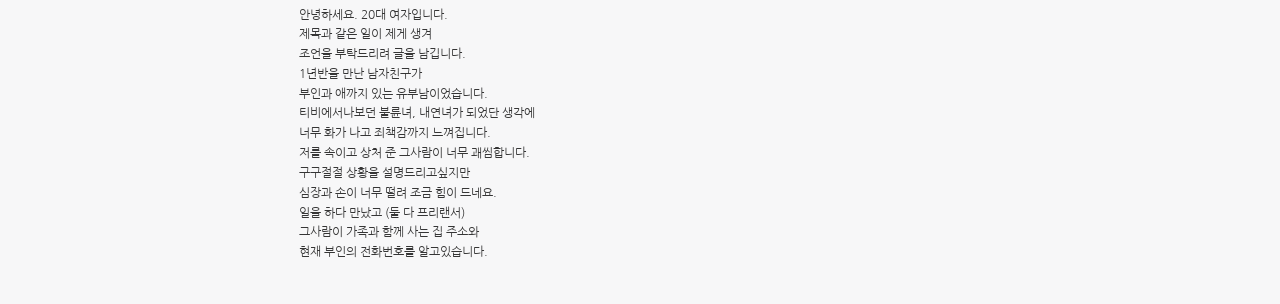안녕하세요. 20대 여자입니다.
제목과 같은 일이 제게 생겨
조언을 부탁드리려 글을 남깁니다.
1년반을 만난 남자친구가
부인과 애까지 있는 유부남이었습니다.
티비에서나보던 불륜녀, 내연녀가 되었단 생각에
너무 화가 나고 죄책감까지 느껴집니다.
저를 속이고 상처 준 그사람이 너무 괘씸합니다.
구구절절 상황을 설명드리고싶지만
심장과 손이 너무 떨려 조금 힘이 드네요.
일을 하다 만났고 (둘 다 프리랜서)
그사람이 가족과 함께 사는 집 주소와
현재 부인의 전화번호를 알고있습니다.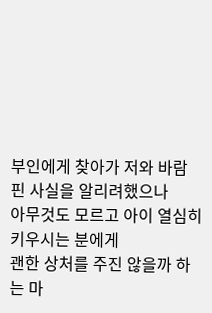부인에게 찾아가 저와 바람 핀 사실을 알리려했으나
아무것도 모르고 아이 열심히 키우시는 분에게
괜한 상처를 주진 않을까 하는 마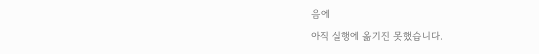음에
아직 실행에 옮기진 못했습니다.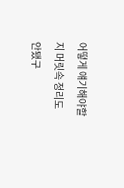어떻게 얘기해야할지 머릿속 정리도 안됐구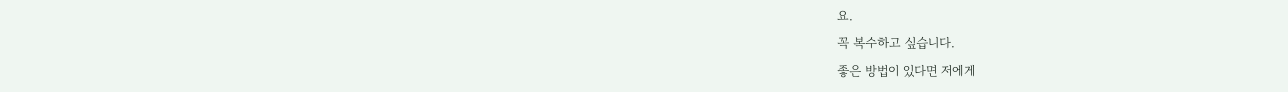요.
꼭 복수하고 싶습니다.
좋은 방법이 있다면 저에게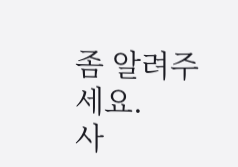좀 알려주세요.
사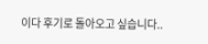이다 후기로 돌아오고 싶습니다..